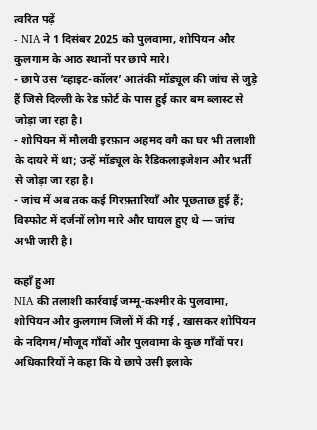त्वरित पढ़ें
- NIA ने 1 दिसंबर 2025 को पुलवामा, शोपियन और कुलगाम के आठ स्थानों पर छापे मारे।
- छापे उस ‘व्हाइट-कॉलर’ आतंकी मॉड्यूल की जांच से जुड़े हैं जिसे दिल्ली के रेड फ़ोर्ट के पास हुई कार बम ब्लास्ट से जोड़ा जा रहा है।
- शोपियन में मौलवी इरफ़ान अहमद वगै का घर भी तलाशी के दायरे में था; उन्हें मॉड्यूल के रैडिकलाइजेशन और भर्ती से जोड़ा जा रहा है।
- जांच में अब तक कई गिरफ़्तारियाँ और पूछताछ हुई हैं; विस्फोट में दर्जनों लोग मारे और घायल हुए थे — जांच अभी जारी है।

कहाँ हुआ
NIA की तलाशी कार्रवाई जम्मू-कश्मीर के पुलवामा, शोपियन और कुलगाम जिलों में की गई , खासकर शोपियन के नदिगम/मौजूद गाँवों और पुलवामा के कुछ गाँवों पर। अधिकारियों ने कहा कि ये छापे उसी इलाके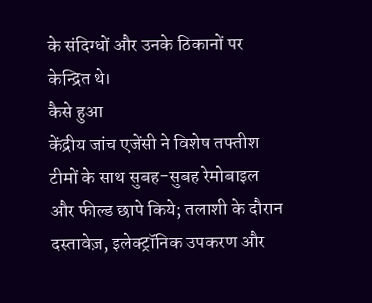के संदिग्धों और उनके ठिकानों पर केन्द्रित थे।
कैसे हुआ
केंद्रीय जांच एजेंसी ने विशेष तफ्तीश टीमों के साथ सुबह-सुबह रेमोबाइल और फील्ड छापे किये; तलाशी के दौरान दस्तावेज़, इलेक्ट्रॉनिक उपकरण और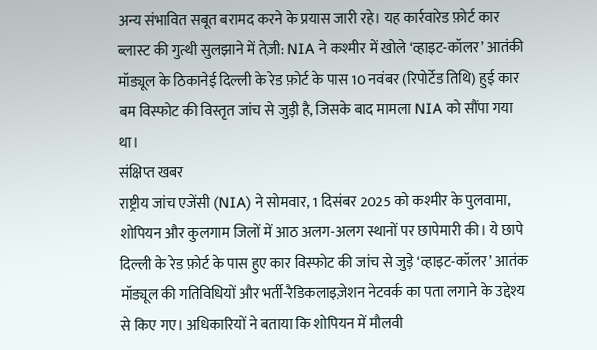अन्य संभावित सबूत बरामद करने के प्रयास जारी रहे। यह कार्रवारेड फ़ोर्ट कार ब्लास्ट की गुत्थी सुलझाने में तेज़ी: NIA ने कश्मीर में खोले ‘व्हाइट-कॉलर’ आतंकी मॉड्यूल के ठिकानेई दिल्ली के रेड फ़ोर्ट के पास 10 नवंबर (रिपोर्टेड तिथि) हुई कार बम विस्फोट की विस्तृत जांच से जुड़ी है, जिसके बाद मामला NIA को सौंपा गया था।
संक्षिप्त खबर
राष्ट्रीय जांच एजेंसी (NIA) ने सोमवार, 1 दिसंबर 2025 को कश्मीर के पुलवामा, शोपियन और कुलगाम जिलों में आठ अलग-अलग स्थानों पर छापेमारी की। ये छापे दिल्ली के रेड फ़ोर्ट के पास हुए कार विस्फोट की जांच से जुड़े ‘व्हाइट-कॉलर’ आतंक मॉड्यूल की गतिविधियों और भर्ती-रैडिकलाइज़ेशन नेटवर्क का पता लगाने के उद्देश्य से किए गए। अधिकारियों ने बताया कि शोपियन में मौलवी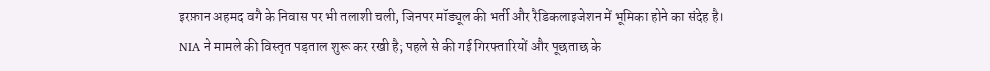इरफ़ान अहमद वगै के निवास पर भी तलाशी चली, जिनपर मॉड्यूल की भर्ती और रैडिकलाइजेशन में भूमिका होने का संदेह है।
NIA ने मामले की विस्तृत पड़ताल शुरू कर रखी है; पहले से की गई गिरफ्तारियों और पूछताछ के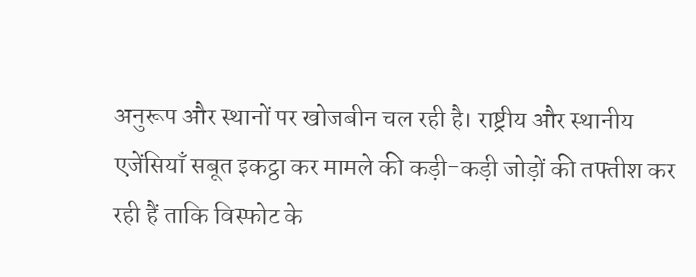अनुरूप और स्थानों पर खोजबीन चल रही है। राष्ट्रीय और स्थानीय एजेंसियाँ सबूत इकट्ठा कर मामले की कड़ी-कड़ी जोड़ों की तफ्तीश कर रही हैं ताकि विस्फोट के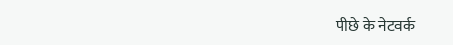पीछे के नेटवर्क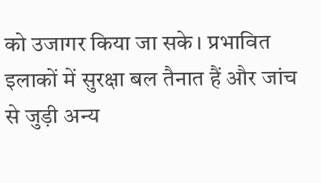को उजागर किया जा सके। प्रभावित इलाकों में सुरक्षा बल तैनात हैं और जांच से जुड़ी अन्य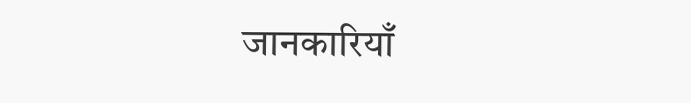जानकारियाँ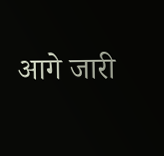आगे जारी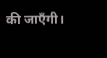की जाएँगी।